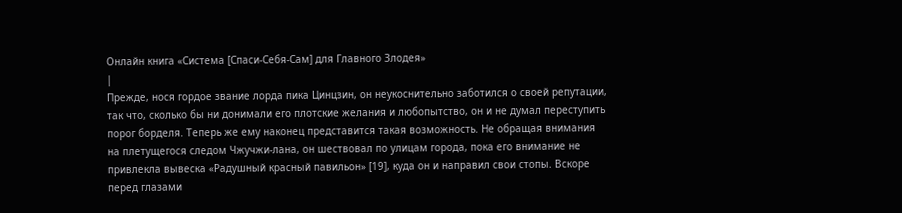Онлайн книга «Система [Спаси-Себя-Сам] для Главного Злодея»
|
Прежде, нося гордое звание лорда пика Цинцзин, он неукоснительно заботился о своей репутации, так что, сколько бы ни донимали его плотские желания и любопытство, он и не думал переступить порог борделя. Теперь же ему наконец представится такая возможность. Не обращая внимания на плетущегося следом Чжучжи-лана, он шествовал по улицам города, пока его внимание не привлекла вывеска «Радушный красный павильон» [19], куда он и направил свои стопы. Вскоре перед глазами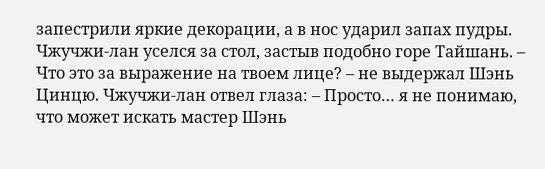запестрили яркие декорации, а в нос ударил запах пудры. Чжучжи-лан уселся за стол, застыв подобно горе Тайшань. – Что это за выражение на твоем лице? – не выдержал Шэнь Цинцю. Чжучжи-лан отвел глаза: – Просто… я не понимаю, что может искать мастер Шэнь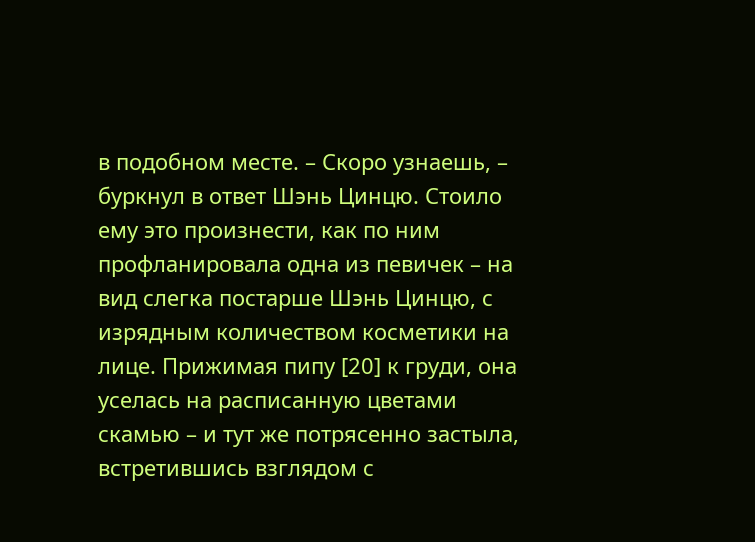в подобном месте. – Скоро узнаешь, – буркнул в ответ Шэнь Цинцю. Стоило ему это произнести, как по ним профланировала одна из певичек – на вид слегка постарше Шэнь Цинцю, с изрядным количеством косметики на лице. Прижимая пипу [20] к груди, она уселась на расписанную цветами скамью – и тут же потрясенно застыла, встретившись взглядом с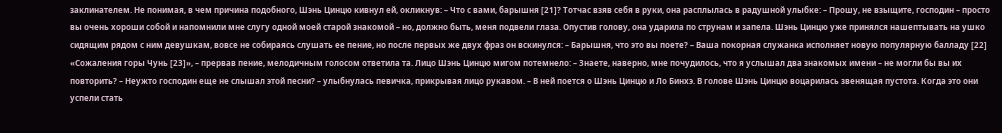заклинателем. Не понимая, в чем причина подобного, Шэнь Цинцю кивнул ей, окликнув: – Что с вами, барышня [21]? Тотчас взяв себя в руки, она расплылась в радушной улыбке: – Прошу, не взыщите, господин – просто вы очень хороши собой и напомнили мне слугу одной моей старой знакомой – но, должно быть, меня подвели глаза. Опустив голову, она ударила по струнам и запела. Шэнь Цинцю уже принялся нашептывать на ушко сидящим рядом с ним девушкам, вовсе не собираясь слушать ее пение, но после первых же двух фраз он вскинулся: – Барышня, что это вы поете? – Ваша покорная служанка исполняет новую популярную балладу [22] «Сожаления горы Чунь [23]», – прервав пение, мелодичным голосом ответила та. Лицо Шэнь Цинцю мигом потемнело: – Знаете, наверно, мне почудилось, что я услышал два знакомых имени – не могли бы вы их повторить? – Неужто господин еще не слышал этой песни? – улыбнулась певичка, прикрывая лицо рукавом. – В ней поется о Шэнь Цинцю и Ло Бинхэ. В голове Шэнь Цинцю воцарилась звенящая пустота. Когда это они успели стать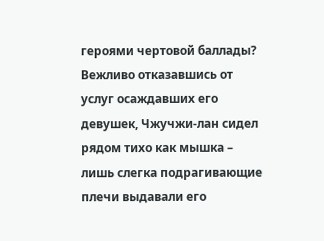героями чертовой баллады? Вежливо отказавшись от услуг осаждавших его девушек, Чжучжи-лан сидел рядом тихо как мышка – лишь слегка подрагивающие плечи выдавали его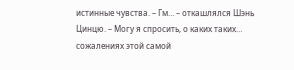истинные чувства. – Гм… – откашлялся Шэнь Цинцю. – Могу я спросить, о каких таких… сожалениях этой самой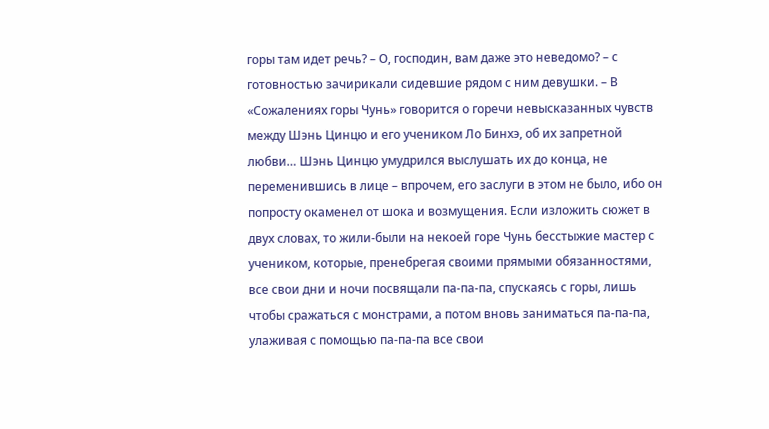горы там идет речь? – О, господин, вам даже это неведомо? – с готовностью зачирикали сидевшие рядом с ним девушки. – В «Сожалениях горы Чунь» говорится о горечи невысказанных чувств между Шэнь Цинцю и его учеником Ло Бинхэ, об их запретной любви… Шэнь Цинцю умудрился выслушать их до конца, не переменившись в лице – впрочем, его заслуги в этом не было, ибо он попросту окаменел от шока и возмущения. Если изложить сюжет в двух словах, то жили-были на некоей горе Чунь бесстыжие мастер с учеником, которые, пренебрегая своими прямыми обязанностями, все свои дни и ночи посвящали па-па-па, спускаясь с горы, лишь чтобы сражаться с монстрами, а потом вновь заниматься па-па-па, улаживая с помощью па-па-па все свои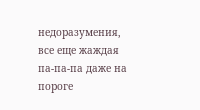недоразумения, все еще жаждая па-па-па даже на пороге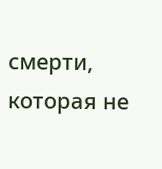смерти, которая не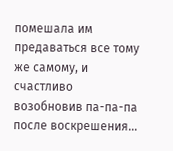помешала им предаваться все тому же самому, и счастливо возобновив па-па-па после воскрешения…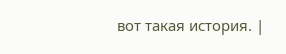вот такая история. |